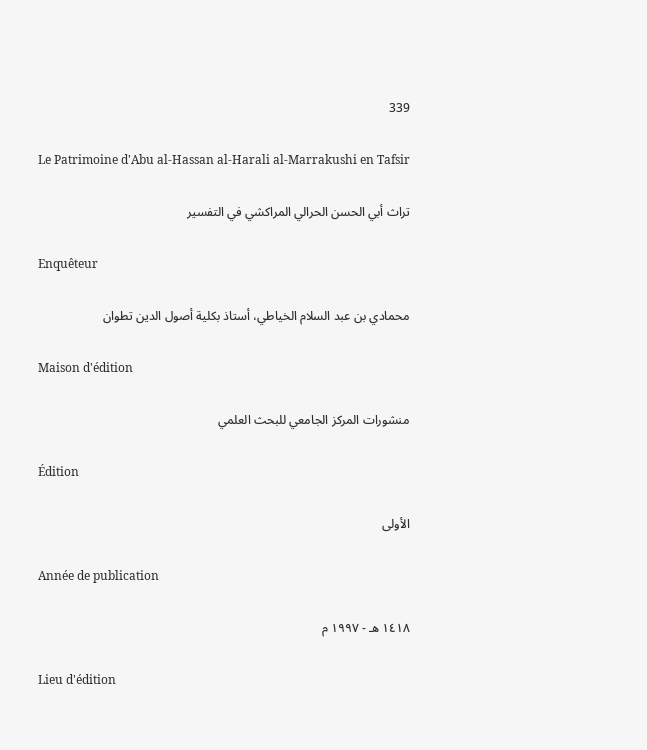339

Le Patrimoine d'Abu al-Hassan al-Harali al-Marrakushi en Tafsir

تراث أبي الحسن الحرالي المراكشي في التفسير

Enquêteur

محمادي بن عبد السلام الخياطي، أستاذ بكلية أصول الدين تطوان

Maison d'édition

منشورات المركز الجامعي للبحث العلمي

Édition

الأولى

Année de publication

١٤١٨ هـ - ١٩٩٧ م

Lieu d'édition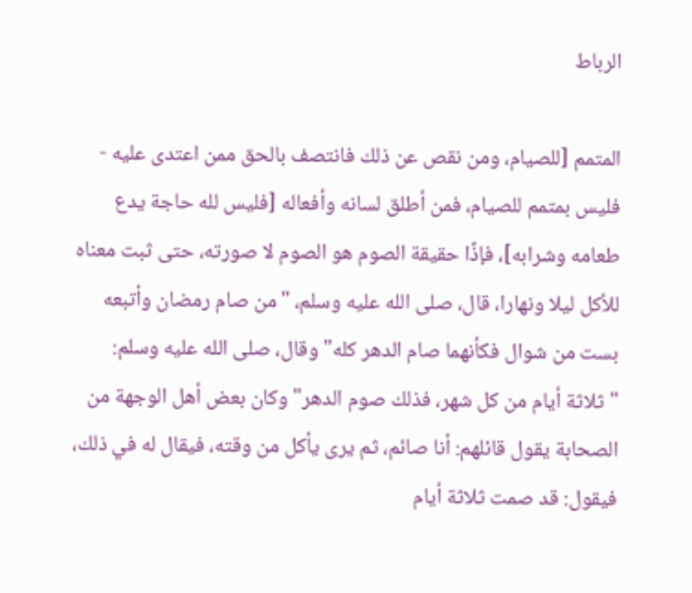الرباط

المتمم [للصيام، ومن نقص عن ذلك فانتصف بالحق ممن اعتدى عليه - فليس بمتمم للصيام، فمن أطلق لسانه وأفعاله [فليس لله حاجة يدع طعامه وشرابه]، فإذًا حقيقة الصوم هو الصوم لا صورته، حتى ثبت معناه للأكل ليلا ونهارا، قال، صلى الله عليه وسلم، "من صام رمضان وأتبعه بست من شوال فكأنهما صام الدهر كله" وقال، صلى الله عليه وسلم: "ثلاثة أيام من كل شهر، فذلك صوم الدهر" وكان بعض أهل الوجهة من الصحابة يقول قائلهم: أنا صائم، ثم يرى يأكل من وقته، فيقال له في ذلك، فيقول: قد صمت ثلاثة أيام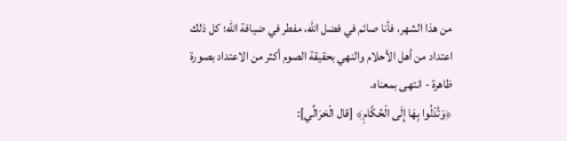من هذا الشهر، فأنا صائم في فضل الله، مفطر في ضيافة الله؛ كل ذلك اعتداد من أهل الأحلام والنهي بحقيقة الصوم أكثر من الاعتداد بصورة ظاهرة - انتهى بمعناه.
﴿وَتُدْلُوا بِهَا إِلَى الْحُكَّامِ﴾ [قال الْحَرَالِّي]: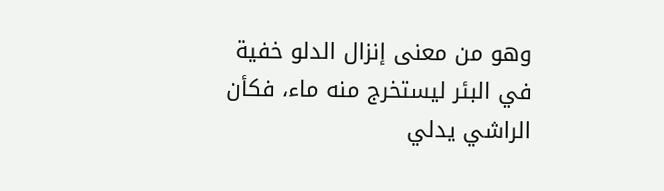وهو من معنى إنزال الدلو خفية في البئر ليستخرج منه ماء، فكأن الراشي يدلي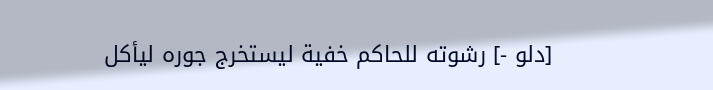[دلو -] رشوته للحاكم خفية ليستخرج جوره ليأكل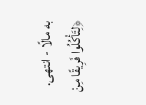به مالًا - انتهى.
﴿لِتَأْكُلُوا فَرِيقًا مِنْ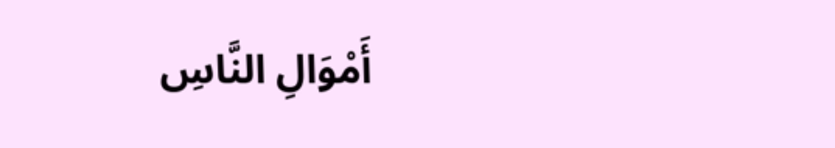أَمْوَالِ النَّاسِ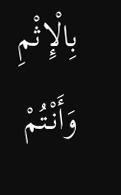بِالْإِثْمِ وَأَنْتُمْ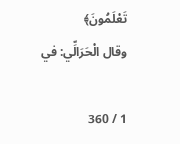تَعْلَمُونَ﴾
وقال الْحَرَالِّي: في

1 / 360